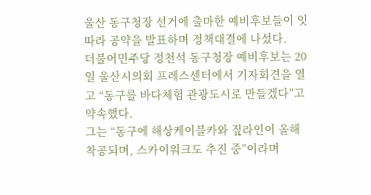울산 동구청장 선거에 출마한 예비후보들이 잇따라 공약을 발표하며 정책대결에 나섰다.
더불어민주당 정천석 동구청장 예비후보는 20일 울산시의회 프레스센터에서 기자회견을 열고 “동구를 바다체험 관광도시로 만들겠다”고 약속했다.
그는 “동구에 해상케이블카와 짚라인이 올해 착공되며, 스카이워크도 추진 중”이라며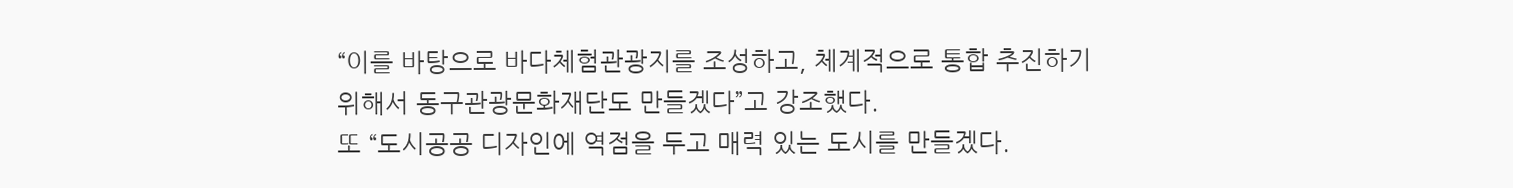“이를 바탕으로 바다체험관광지를 조성하고, 체계적으로 통합 추진하기 위해서 동구관광문화재단도 만들겠다”고 강조했다.
또 “도시공공 디자인에 역점을 두고 매력 있는 도시를 만들겠다.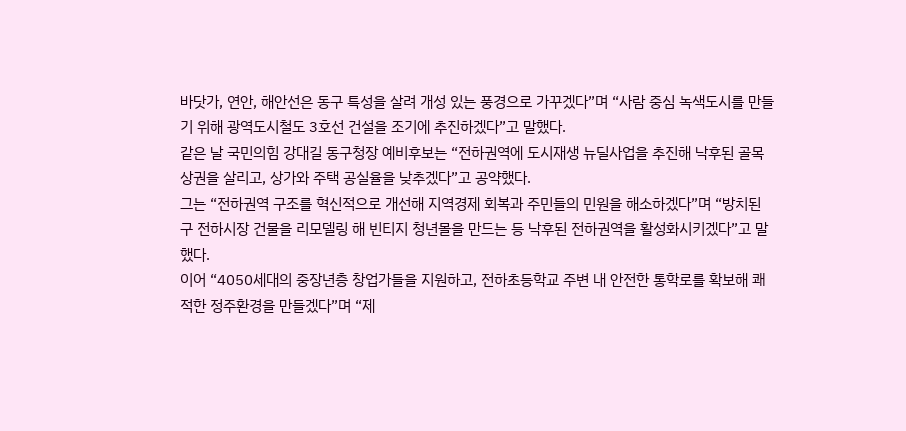바닷가, 연안, 해안선은 동구 특성을 살려 개성 있는 풍경으로 가꾸겠다”며 “사람 중심 녹색도시를 만들기 위해 광역도시철도 3호선 건설을 조기에 추진하겠다”고 말했다.
같은 날 국민의힘 강대길 동구청장 예비후보는 “전하권역에 도시재생 뉴딜사업을 추진해 낙후된 골목 상권을 살리고, 상가와 주택 공실율을 낮추겠다”고 공약했다.
그는 “전하권역 구조를 혁신적으로 개선해 지역경제 회복과 주민들의 민원을 해소하겠다”며 “방치된 구 전하시장 건물을 리모델링 해 빈티지 청년몰을 만드는 등 낙후된 전하권역을 활성화시키겠다”고 말했다.
이어 “4050세대의 중장년층 창업가들을 지원하고, 전하초등학교 주변 내 안전한 통학로를 확보해 쾌적한 정주환경을 만들겠다”며 “제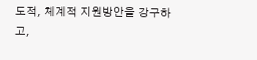도적, 체계적 지원방안을 강구하고,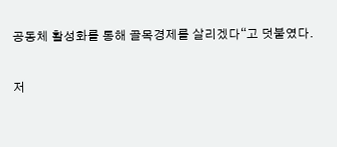공동체 활성화를 통해 골목경제를 살리겠다“고 덧붙였다.

저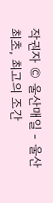작권자 © 울산매일 - 울산최초, 최고의 조간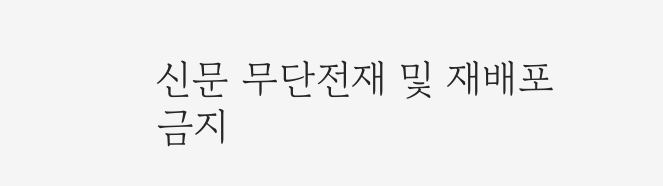신문 무단전재 및 재배포 금지